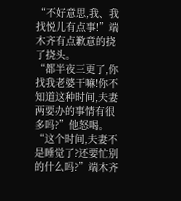“不好意思,我、我找悦儿有点事!”端木齐有点歉意的挠了挠头。
“都半夜三更了,你找我老婆干嘛!你不知道这种时间,夫妻两要办的事情有很多吗?”他怒喝。
“这个时间,夫妻不是睡觉了?还要忙别的什么吗?”端木齐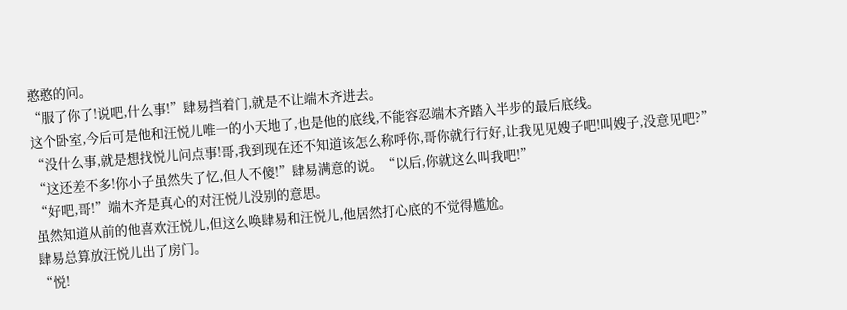憨憨的问。
“服了你了!说吧,什么事!”肆易挡着门,就是不让端木齐进去。
这个卧室,今后可是他和汪悦儿唯一的小天地了,也是他的底线,不能容忍端木齐踏入半步的最后底线。
“没什么事,就是想找悦儿问点事!哥,我到现在还不知道该怎么称呼你,哥你就行行好,让我见见嫂子吧!叫嫂子,没意见吧?”
“这还差不多!你小子虽然失了忆,但人不傻!”肆易满意的说。“以后,你就这么叫我吧!”
“好吧,哥!”端木齐是真心的对汪悦儿没别的意思。
虽然知道从前的他喜欢汪悦儿,但这么唤肆易和汪悦儿,他居然打心底的不觉得尴尬。
肆易总算放汪悦儿出了房门。
“悦!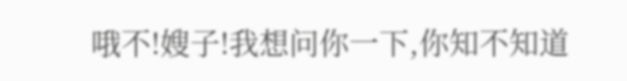哦不!嫂子!我想问你一下,你知不知道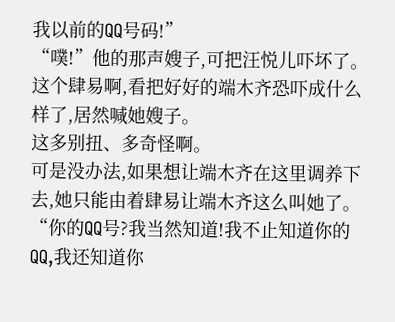我以前的QQ号码!”
“噗!”他的那声嫂子,可把汪悦儿吓坏了。
这个肆易啊,看把好好的端木齐恐吓成什么样了,居然喊她嫂子。
这多别扭、多奇怪啊。
可是没办法,如果想让端木齐在这里调养下去,她只能由着肆易让端木齐这么叫她了。
“你的QQ号?我当然知道!我不止知道你的QQ,我还知道你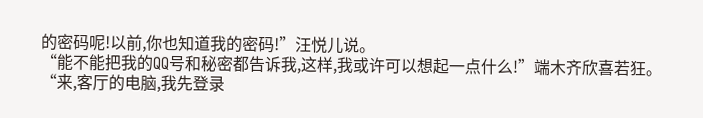的密码呢!以前,你也知道我的密码!”汪悦儿说。
“能不能把我的QQ号和秘密都告诉我,这样,我或许可以想起一点什么!”端木齐欣喜若狂。
“来,客厅的电脑,我先登录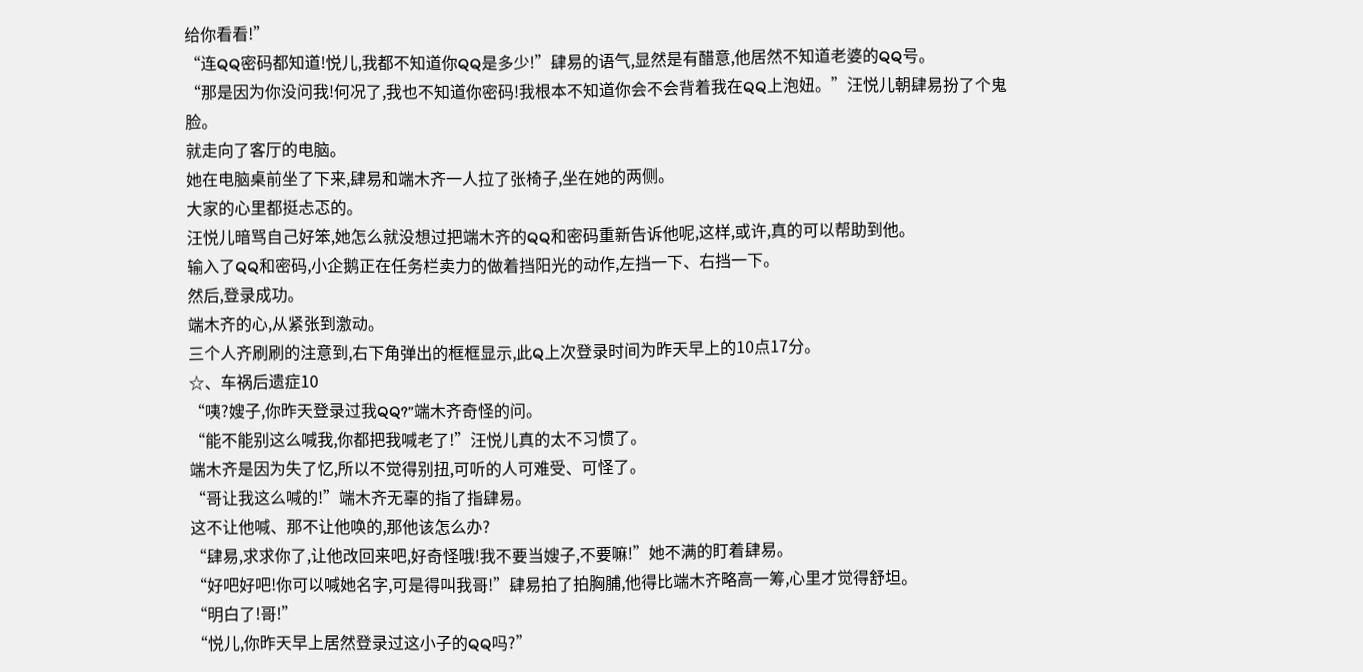给你看看!”
“连QQ密码都知道!悦儿,我都不知道你QQ是多少!”肆易的语气,显然是有醋意,他居然不知道老婆的QQ号。
“那是因为你没问我!何况了,我也不知道你密码!我根本不知道你会不会背着我在QQ上泡妞。”汪悦儿朝肆易扮了个鬼脸。
就走向了客厅的电脑。
她在电脑桌前坐了下来,肆易和端木齐一人拉了张椅子,坐在她的两侧。
大家的心里都挺忐忑的。
汪悦儿暗骂自己好笨,她怎么就没想过把端木齐的QQ和密码重新告诉他呢,这样,或许,真的可以帮助到他。
输入了QQ和密码,小企鹅正在任务栏卖力的做着挡阳光的动作,左挡一下、右挡一下。
然后,登录成功。
端木齐的心,从紧张到激动。
三个人齐刷刷的注意到,右下角弹出的框框显示,此Q上次登录时间为昨天早上的10点17分。
☆、车祸后遗症10
“咦?嫂子,你昨天登录过我QQ?”端木齐奇怪的问。
“能不能别这么喊我,你都把我喊老了!”汪悦儿真的太不习惯了。
端木齐是因为失了忆,所以不觉得别扭,可听的人可难受、可怪了。
“哥让我这么喊的!”端木齐无辜的指了指肆易。
这不让他喊、那不让他唤的,那他该怎么办?
“肆易,求求你了,让他改回来吧,好奇怪哦!我不要当嫂子,不要嘛!”她不满的盯着肆易。
“好吧好吧!你可以喊她名字,可是得叫我哥!”肆易拍了拍胸脯,他得比端木齐略高一筹,心里才觉得舒坦。
“明白了!哥!”
“悦儿,你昨天早上居然登录过这小子的QQ吗?”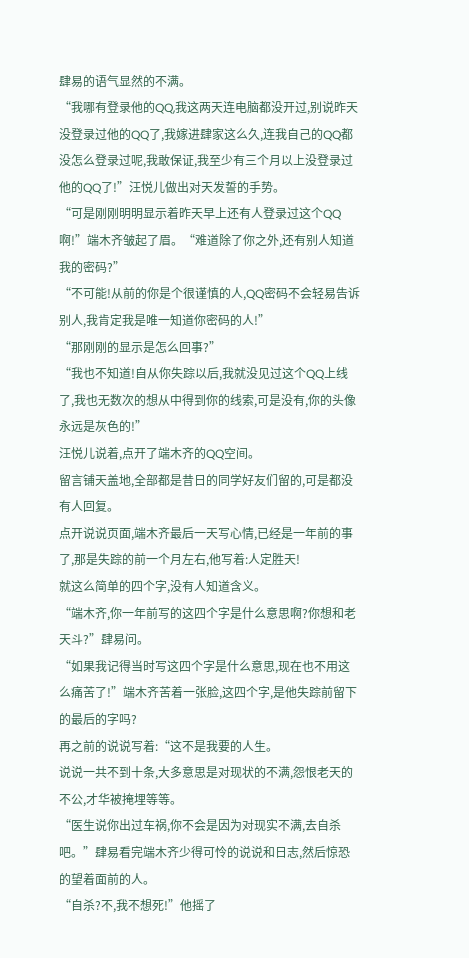肆易的语气显然的不满。
“我哪有登录他的QQ,我这两天连电脑都没开过,别说昨天没登录过他的QQ了,我嫁进肆家这么久,连我自己的QQ都没怎么登录过呢,我敢保证,我至少有三个月以上没登录过他的QQ了!”汪悦儿做出对天发誓的手势。
“可是刚刚明明显示着昨天早上还有人登录过这个QQ啊!”端木齐皱起了眉。“难道除了你之外,还有别人知道我的密码?”
“不可能!从前的你是个很谨慎的人,QQ密码不会轻易告诉别人,我肯定我是唯一知道你密码的人!”
“那刚刚的显示是怎么回事?”
“我也不知道!自从你失踪以后,我就没见过这个QQ上线了,我也无数次的想从中得到你的线索,可是没有,你的头像永远是灰色的!”
汪悦儿说着,点开了端木齐的QQ空间。
留言铺天盖地,全部都是昔日的同学好友们留的,可是都没有人回复。
点开说说页面,端木齐最后一天写心情,已经是一年前的事了,那是失踪的前一个月左右,他写着:人定胜天!
就这么简单的四个字,没有人知道含义。
“端木齐,你一年前写的这四个字是什么意思啊?你想和老天斗?”肆易问。
“如果我记得当时写这四个字是什么意思,现在也不用这么痛苦了!”端木齐苦着一张脸,这四个字,是他失踪前留下的最后的字吗?
再之前的说说写着:“这不是我要的人生。
说说一共不到十条,大多意思是对现状的不满,怨恨老天的不公,才华被掩埋等等。
“医生说你出过车祸,你不会是因为对现实不满,去自杀吧。”肆易看完端木齐少得可怜的说说和日志,然后惊恐的望着面前的人。
“自杀?不,我不想死!”他摇了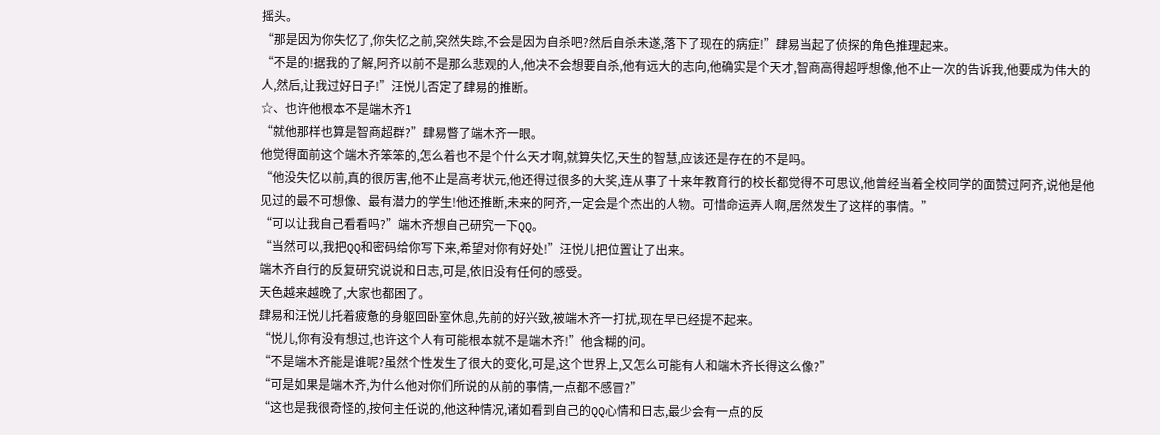摇头。
“那是因为你失忆了,你失忆之前,突然失踪,不会是因为自杀吧?然后自杀未遂,落下了现在的病症!”肆易当起了侦探的角色推理起来。
“不是的!据我的了解,阿齐以前不是那么悲观的人,他决不会想要自杀,他有远大的志向,他确实是个天才,智商高得超呼想像,他不止一次的告诉我,他要成为伟大的人,然后,让我过好日子!”汪悦儿否定了肆易的推断。
☆、也许他根本不是端木齐1
“就他那样也算是智商超群?”肆易瞥了端木齐一眼。
他觉得面前这个端木齐笨笨的,怎么着也不是个什么天才啊,就算失忆,天生的智慧,应该还是存在的不是吗。
“他没失忆以前,真的很厉害,他不止是高考状元,他还得过很多的大奖,连从事了十来年教育行的校长都觉得不可思议,他曾经当着全校同学的面赞过阿齐,说他是他见过的最不可想像、最有潜力的学生!他还推断,未来的阿齐,一定会是个杰出的人物。可惜命运弄人啊,居然发生了这样的事情。”
“可以让我自己看看吗?”端木齐想自己研究一下QQ。
“当然可以,我把QQ和密码给你写下来,希望对你有好处!”汪悦儿把位置让了出来。
端木齐自行的反复研究说说和日志,可是,依旧没有任何的感受。
天色越来越晚了,大家也都困了。
肆易和汪悦儿托着疲惫的身躯回卧室休息,先前的好兴致,被端木齐一打扰,现在早已经提不起来。
“悦儿,你有没有想过,也许这个人有可能根本就不是端木齐!”他含糊的问。
“不是端木齐能是谁呢?虽然个性发生了很大的变化,可是,这个世界上,又怎么可能有人和端木齐长得这么像?”
“可是如果是端木齐,为什么他对你们所说的从前的事情,一点都不感冒?”
“这也是我很奇怪的,按何主任说的,他这种情况,诸如看到自己的QQ心情和日志,最少会有一点的反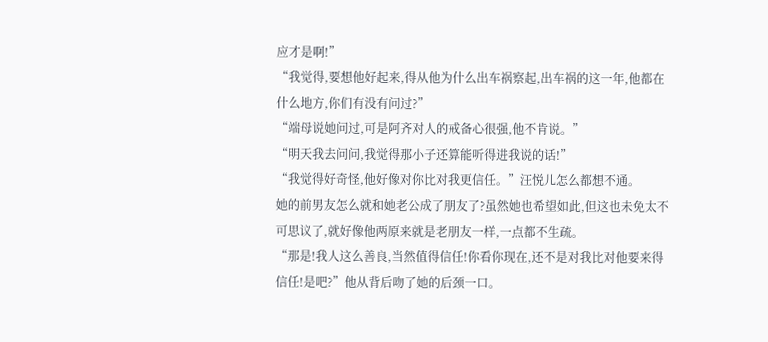应才是啊!”
“我觉得,要想他好起来,得从他为什么出车祸察起,出车祸的这一年,他都在什么地方,你们有没有问过?”
“端母说她问过,可是阿齐对人的戒备心很强,他不肯说。”
“明天我去问问,我觉得那小子还算能听得进我说的话!”
“我觉得好奇怪,他好像对你比对我更信任。”汪悦儿怎么都想不通。
她的前男友怎么就和她老公成了朋友了?虽然她也希望如此,但这也未免太不可思议了,就好像他两原来就是老朋友一样,一点都不生疏。
“那是!我人这么善良,当然值得信任!你看你现在,还不是对我比对他要来得信任!是吧?”他从背后吻了她的后颈一口。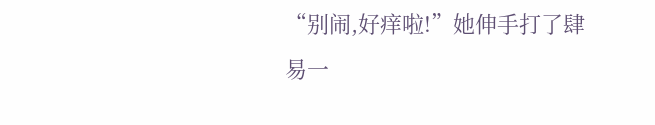“别闹,好痒啦!”她伸手打了肆易一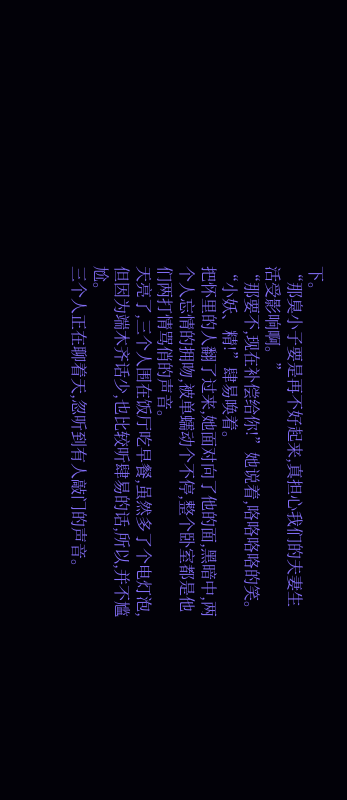下。
“那臭小子要是再不好起来,真担心我们的夫妻生活受影响啊。”
“那要不,现在补偿给你!”她说着,咯咯咯咯的笑。
“小妖、精!”肆易唤着。
把怀里的人翻了过来,她面对向了他的面,黑暗中,两个人忘情的拥吻,被单蠕动个不停,整个卧室都是他们两打情骂俏的声音。
天亮了,三个人围在饭厅吃早餐,虽然多了个电灯泡,但因为端木齐话少,也比较听肆易的话,所以,并不尴尬。
三个人正在聊着天,忽听到有人敲门的声音。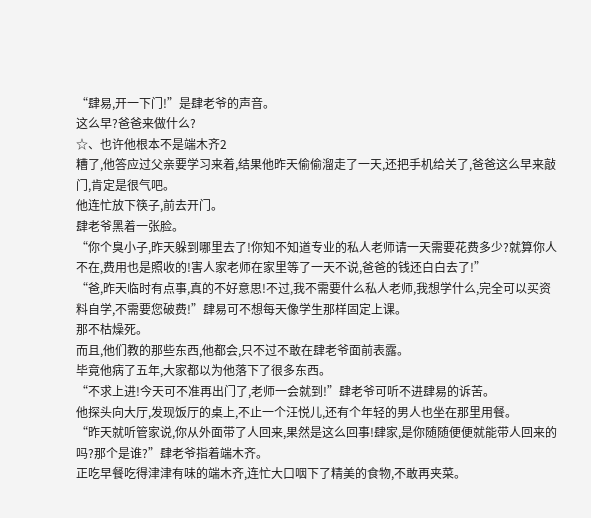“肆易,开一下门!”是肆老爷的声音。
这么早?爸爸来做什么?
☆、也许他根本不是端木齐2
糟了,他答应过父亲要学习来着,结果他昨天偷偷溜走了一天,还把手机给关了,爸爸这么早来敲门,肯定是很气吧。
他连忙放下筷子,前去开门。
肆老爷黑着一张脸。
“你个臭小子,昨天躲到哪里去了!你知不知道专业的私人老师请一天需要花费多少?就算你人不在,费用也是照收的!害人家老师在家里等了一天不说,爸爸的钱还白白去了!”
“爸,昨天临时有点事,真的不好意思!不过,我不需要什么私人老师,我想学什么,完全可以买资料自学,不需要您破费!”肆易可不想每天像学生那样固定上课。
那不枯燥死。
而且,他们教的那些东西,他都会,只不过不敢在肆老爷面前表露。
毕竟他病了五年,大家都以为他落下了很多东西。
“不求上进!今天可不准再出门了,老师一会就到!”肆老爷可听不进肆易的诉苦。
他探头向大厅,发现饭厅的桌上,不止一个汪悦儿,还有个年轻的男人也坐在那里用餐。
“昨天就听管家说,你从外面带了人回来,果然是这么回事!肆家,是你随随便便就能带人回来的吗?那个是谁?”肆老爷指着端木齐。
正吃早餐吃得津津有味的端木齐,连忙大口咽下了精美的食物,不敢再夹菜。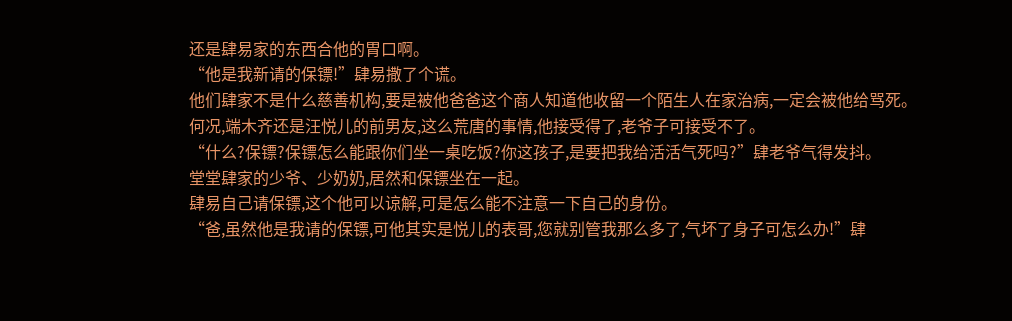还是肆易家的东西合他的胃口啊。
“他是我新请的保镖!”肆易撒了个谎。
他们肆家不是什么慈善机构,要是被他爸爸这个商人知道他收留一个陌生人在家治病,一定会被他给骂死。
何况,端木齐还是汪悦儿的前男友,这么荒唐的事情,他接受得了,老爷子可接受不了。
“什么?保镖?保镖怎么能跟你们坐一桌吃饭?你这孩子,是要把我给活活气死吗?”肆老爷气得发抖。
堂堂肆家的少爷、少奶奶,居然和保镖坐在一起。
肆易自己请保镖,这个他可以谅解,可是怎么能不注意一下自己的身份。
“爸,虽然他是我请的保镖,可他其实是悦儿的表哥,您就别管我那么多了,气坏了身子可怎么办!”肆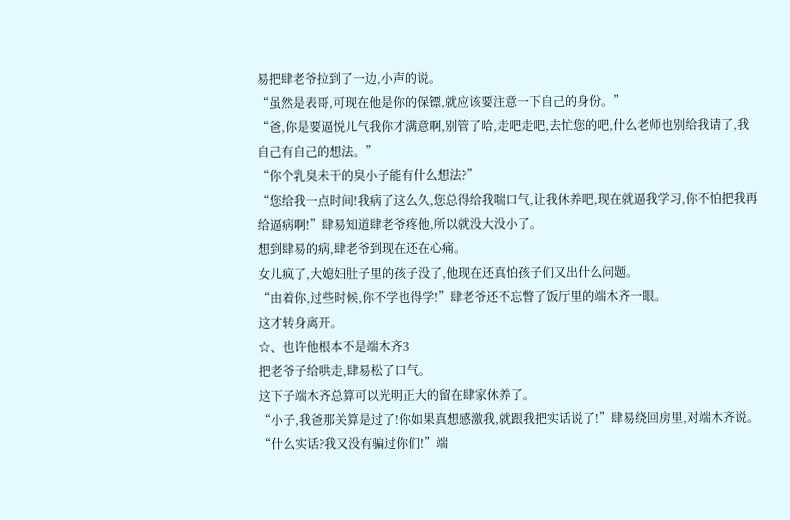易把肆老爷拉到了一边,小声的说。
“虽然是表哥,可现在他是你的保镖,就应该要注意一下自己的身份。”
“爸,你是要逼悦儿气我你才满意啊,别管了哈,走吧走吧,去忙您的吧,什么老师也别给我请了,我自己有自己的想法。”
“你个乳臭未干的臭小子能有什么想法?”
“您给我一点时间!我病了这么久,您总得给我喘口气,让我休养吧,现在就逼我学习,你不怕把我再给逼病啊!”肆易知道肆老爷疼他,所以就没大没小了。
想到肆易的病,肆老爷到现在还在心痛。
女儿疯了,大媳妇肚子里的孩子没了,他现在还真怕孩子们又出什么问题。
“由着你,过些时候,你不学也得学!”肆老爷还不忘瞥了饭厅里的端木齐一眼。
这才转身离开。
☆、也许他根本不是端木齐3
把老爷子给哄走,肆易松了口气。
这下子端木齐总算可以光明正大的留在肆家休养了。
“小子,我爸那关算是过了!你如果真想感激我,就跟我把实话说了!”肆易绕回房里,对端木齐说。
“什么实话?我又没有骗过你们!”端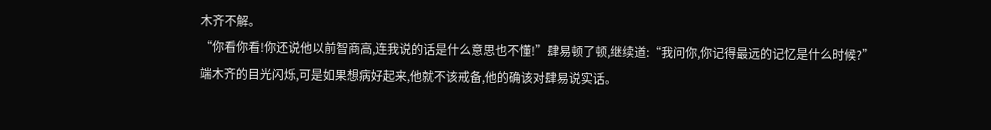木齐不解。
“你看你看!你还说他以前智商高,连我说的话是什么意思也不懂!”肆易顿了顿,继续道:“我问你,你记得最远的记忆是什么时候?”
端木齐的目光闪烁,可是如果想病好起来,他就不该戒备,他的确该对肆易说实话。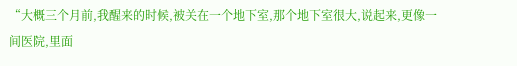“大概三个月前,我醒来的时候,被关在一个地下室,那个地下室很大,说起来,更像一间医院,里面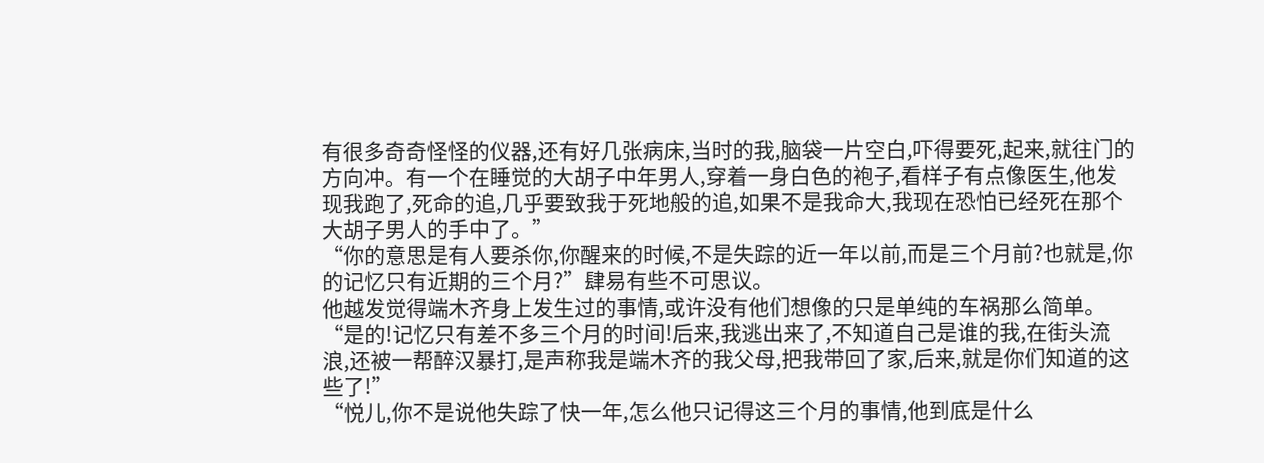有很多奇奇怪怪的仪器,还有好几张病床,当时的我,脑袋一片空白,吓得要死,起来,就往门的方向冲。有一个在睡觉的大胡子中年男人,穿着一身白色的袍子,看样子有点像医生,他发现我跑了,死命的追,几乎要致我于死地般的追,如果不是我命大,我现在恐怕已经死在那个大胡子男人的手中了。”
“你的意思是有人要杀你,你醒来的时候,不是失踪的近一年以前,而是三个月前?也就是,你的记忆只有近期的三个月?”肆易有些不可思议。
他越发觉得端木齐身上发生过的事情,或许没有他们想像的只是单纯的车祸那么简单。
“是的!记忆只有差不多三个月的时间!后来,我逃出来了,不知道自己是谁的我,在街头流浪,还被一帮醉汉暴打,是声称我是端木齐的我父母,把我带回了家,后来,就是你们知道的这些了!”
“悦儿,你不是说他失踪了快一年,怎么他只记得这三个月的事情,他到底是什么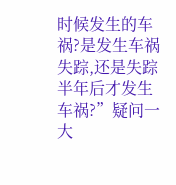时候发生的车祸?是发生车祸失踪,还是失踪半年后才发生车祸?”疑问一大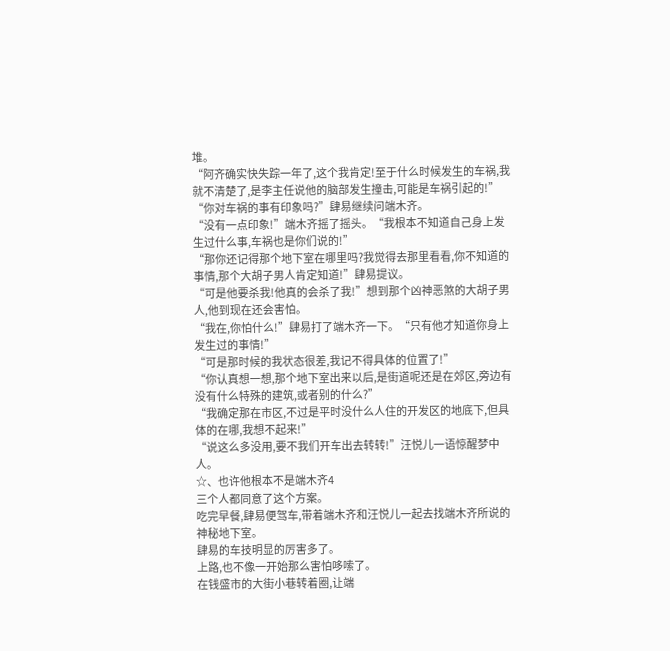堆。
“阿齐确实快失踪一年了,这个我肯定!至于什么时候发生的车祸,我就不清楚了,是李主任说他的脑部发生撞击,可能是车祸引起的!”
“你对车祸的事有印象吗?”肆易继续问端木齐。
“没有一点印象!”端木齐摇了摇头。“我根本不知道自己身上发生过什么事,车祸也是你们说的!”
“那你还记得那个地下室在哪里吗?我觉得去那里看看,你不知道的事情,那个大胡子男人肯定知道!”肆易提议。
“可是他要杀我!他真的会杀了我!”想到那个凶神恶煞的大胡子男人,他到现在还会害怕。
“我在,你怕什么!”肆易打了端木齐一下。“只有他才知道你身上发生过的事情!”
“可是那时候的我状态很差,我记不得具体的位置了!”
“你认真想一想,那个地下室出来以后,是街道呢还是在郊区,旁边有没有什么特殊的建筑,或者别的什么?”
“我确定那在市区,不过是平时没什么人住的开发区的地底下,但具体的在哪,我想不起来!”
“说这么多没用,要不我们开车出去转转!”汪悦儿一语惊醒梦中人。
☆、也许他根本不是端木齐4
三个人都同意了这个方案。
吃完早餐,肆易便驾车,带着端木齐和汪悦儿一起去找端木齐所说的神秘地下室。
肆易的车技明显的厉害多了。
上路,也不像一开始那么害怕哆嗦了。
在钱盛市的大街小巷转着圈,让端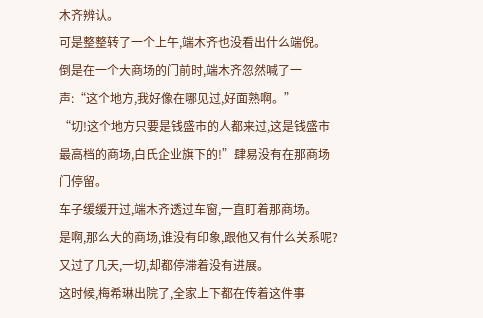木齐辨认。
可是整整转了一个上午,端木齐也没看出什么端倪。
倒是在一个大商场的门前时,端木齐忽然喊了一声:“这个地方,我好像在哪见过,好面熟啊。”
“切!这个地方只要是钱盛市的人都来过,这是钱盛市最高档的商场,白氏企业旗下的!”肆易没有在那商场门停留。
车子缓缓开过,端木齐透过车窗,一直盯着那商场。
是啊,那么大的商场,谁没有印象,跟他又有什么关系呢?
又过了几天,一切,却都停滞着没有进展。
这时候,梅希琳出院了,全家上下都在传着这件事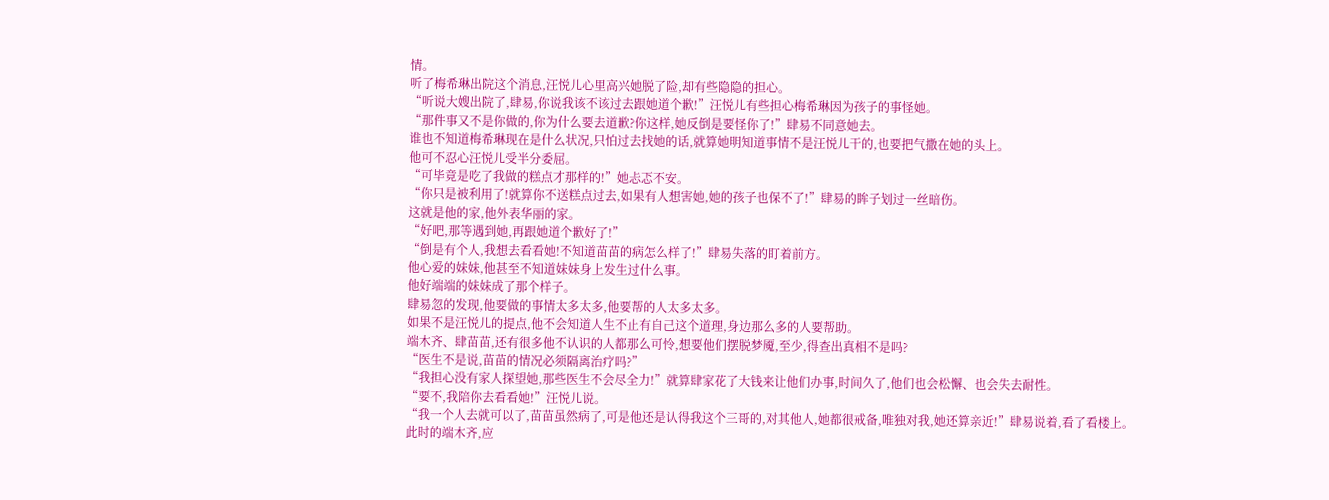情。
听了梅希琳出院这个消息,汪悦儿心里高兴她脱了险,却有些隐隐的担心。
“听说大嫂出院了,肆易,你说我该不该过去跟她道个歉!”汪悦儿有些担心梅希琳因为孩子的事怪她。
“那件事又不是你做的,你为什么要去道歉?你这样,她反倒是要怪你了!”肆易不同意她去。
谁也不知道梅希琳现在是什么状况,只怕过去找她的话,就算她明知道事情不是汪悦儿干的,也要把气撒在她的头上。
他可不忍心汪悦儿受半分委屈。
“可毕竟是吃了我做的糕点才那样的!”她忐忑不安。
“你只是被利用了!就算你不送糕点过去,如果有人想害她,她的孩子也保不了!”肆易的眸子划过一丝暗伤。
这就是他的家,他外表华丽的家。
“好吧,那等遇到她,再跟她道个歉好了!”
“倒是有个人,我想去看看她!不知道苗苗的病怎么样了!”肆易失落的盯着前方。
他心爱的妹妹,他甚至不知道妹妹身上发生过什么事。
他好端端的妹妹成了那个样子。
肆易忽的发现,他要做的事情太多太多,他要帮的人太多太多。
如果不是汪悦儿的提点,他不会知道人生不止有自己这个道理,身边那么多的人要帮助。
端木齐、肆苗苗,还有很多他不认识的人都那么可怜,想要他们摆脱梦魇,至少,得查出真相不是吗?
“医生不是说,苗苗的情况必须隔离治疗吗?”
“我担心没有家人探望她,那些医生不会尽全力!”就算肆家花了大钱来让他们办事,时间久了,他们也会松懈、也会失去耐性。
“要不,我陪你去看看她!”汪悦儿说。
“我一个人去就可以了,苗苗虽然病了,可是他还是认得我这个三哥的,对其他人,她都很戒备,唯独对我,她还算亲近!”肆易说着,看了看楼上。
此时的端木齐,应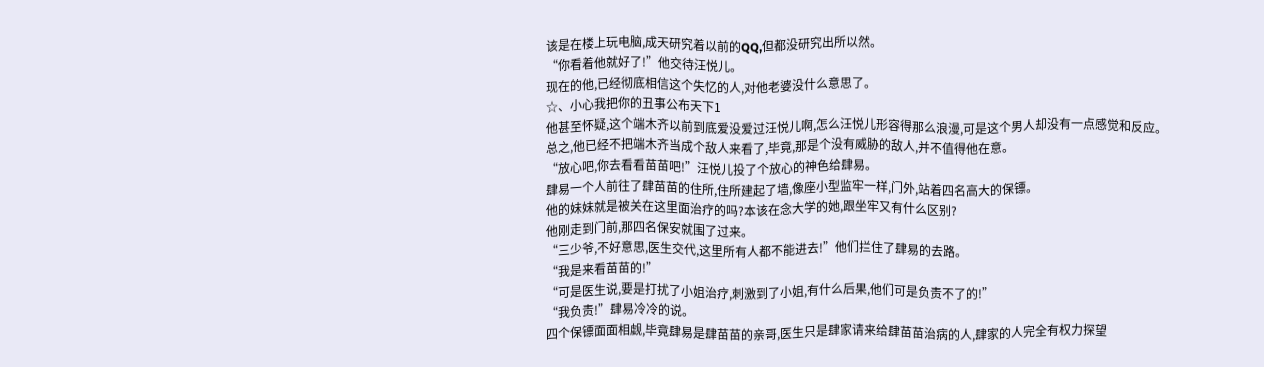该是在楼上玩电脑,成天研究着以前的QQ,但都没研究出所以然。
“你看着他就好了!”他交待汪悦儿。
现在的他,已经彻底相信这个失忆的人,对他老婆没什么意思了。
☆、小心我把你的丑事公布天下1
他甚至怀疑,这个端木齐以前到底爱没爱过汪悦儿啊,怎么汪悦儿形容得那么浪漫,可是这个男人却没有一点感觉和反应。
总之,他已经不把端木齐当成个敌人来看了,毕竟,那是个没有威胁的敌人,并不值得他在意。
“放心吧,你去看看苗苗吧!”汪悦儿投了个放心的神色给肆易。
肆易一个人前往了肆苗苗的住所,住所建起了墙,像座小型监牢一样,门外,站着四名高大的保镖。
他的妹妹就是被关在这里面治疗的吗?本该在念大学的她,跟坐牢又有什么区别?
他刚走到门前,那四名保安就围了过来。
“三少爷,不好意思,医生交代,这里所有人都不能进去!”他们拦住了肆易的去路。
“我是来看苗苗的!”
“可是医生说,要是打扰了小姐治疗,刺激到了小姐,有什么后果,他们可是负责不了的!”
“我负责!”肆易冷冷的说。
四个保镖面面相觑,毕竟肆易是肆苗苗的亲哥,医生只是肆家请来给肆苗苗治病的人,肆家的人完全有权力探望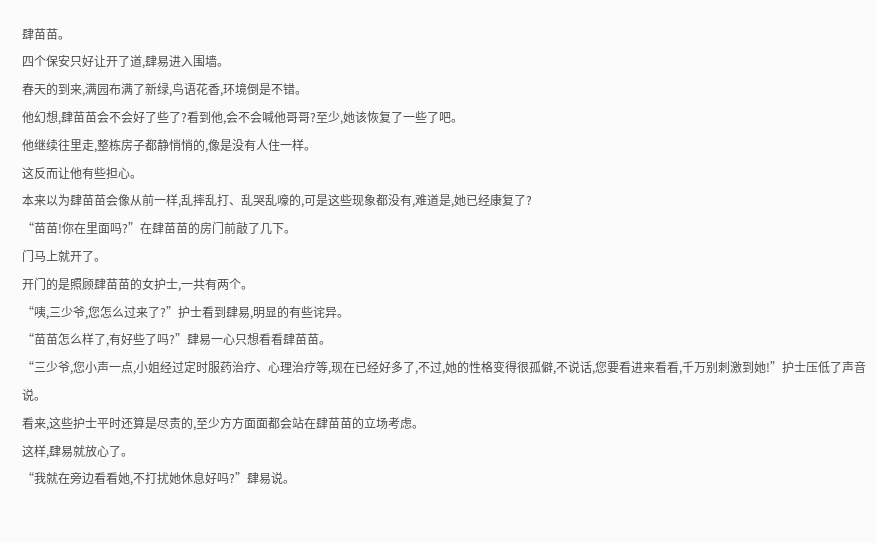肆苗苗。
四个保安只好让开了道,肆易进入围墙。
春天的到来,满园布满了新绿,鸟语花香,环境倒是不错。
他幻想,肆苗苗会不会好了些了?看到他,会不会喊他哥哥?至少,她该恢复了一些了吧。
他继续往里走,整栋房子都静悄悄的,像是没有人住一样。
这反而让他有些担心。
本来以为肆苗苗会像从前一样,乱摔乱打、乱哭乱嚎的,可是这些现象都没有,难道是,她已经康复了?
“苗苗!你在里面吗?”在肆苗苗的房门前敲了几下。
门马上就开了。
开门的是照顾肆苗苗的女护士,一共有两个。
“咦,三少爷,您怎么过来了?”护士看到肆易,明显的有些诧异。
“苗苗怎么样了,有好些了吗?”肆易一心只想看看肆苗苗。
“三少爷,您小声一点,小姐经过定时服药治疗、心理治疗等,现在已经好多了,不过,她的性格变得很孤僻,不说话,您要看进来看看,千万别刺激到她!”护士压低了声音说。
看来,这些护士平时还算是尽责的,至少方方面面都会站在肆苗苗的立场考虑。
这样,肆易就放心了。
“我就在旁边看看她,不打扰她休息好吗?”肆易说。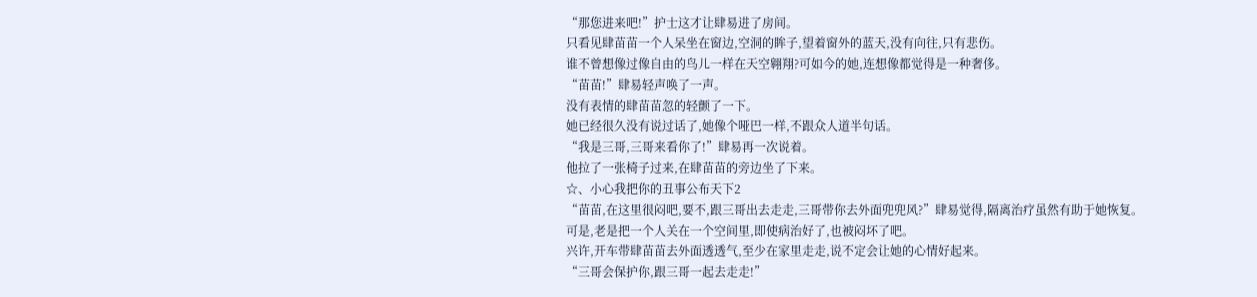“那您进来吧!”护士这才让肆易进了房间。
只看见肆苗苗一个人呆坐在窗边,空洞的眸子,望着窗外的蓝天,没有向往,只有悲伤。
谁不曾想像过像自由的鸟儿一样在天空翱翔?可如今的她,连想像都觉得是一种奢侈。
“苗苗!”肆易轻声唤了一声。
没有表情的肆苗苗忽的轻颤了一下。
她已经很久没有说过话了,她像个哑巴一样,不跟众人道半句话。
“我是三哥,三哥来看你了!”肆易再一次说着。
他拉了一张椅子过来,在肆苗苗的旁边坐了下来。
☆、小心我把你的丑事公布天下2
“苗苗,在这里很闷吧,要不,跟三哥出去走走,三哥带你去外面兜兜风?”肆易觉得,隔离治疗虽然有助于她恢复。
可是,老是把一个人关在一个空间里,即使病治好了,也被闷坏了吧。
兴许,开车带肆苗苗去外面透透气,至少在家里走走,说不定会让她的心情好起来。
“三哥会保护你,跟三哥一起去走走!”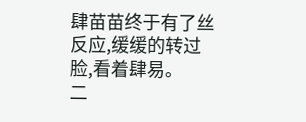肆苗苗终于有了丝反应,缓缓的转过脸,看着肆易。
二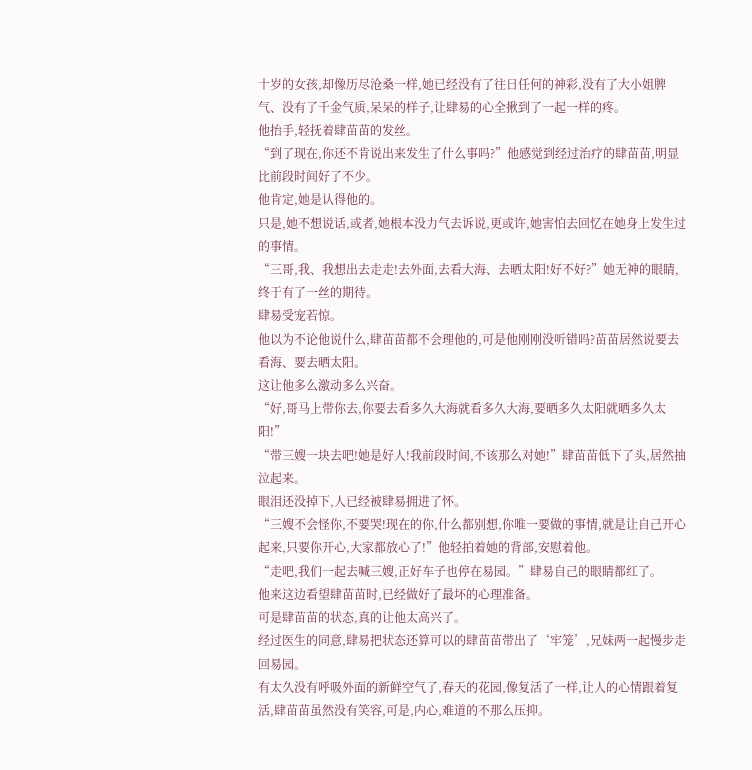十岁的女孩,却像历尽沧桑一样,她已经没有了往日任何的神彩,没有了大小姐脾气、没有了千金气质,呆呆的样子,让肆易的心全揪到了一起一样的疼。
他抬手,轻抚着肆苗苗的发丝。
“到了现在,你还不肯说出来发生了什么事吗?”他感觉到经过治疗的肆苗苗,明显比前段时间好了不少。
他肯定,她是认得他的。
只是,她不想说话,或者,她根本没力气去诉说,更或许,她害怕去回忆在她身上发生过的事情。
“三哥,我、我想出去走走!去外面,去看大海、去晒太阳!好不好?”她无神的眼睛,终于有了一丝的期待。
肆易受宠若惊。
他以为不论他说什么,肆苗苗都不会理他的,可是他刚刚没听错吗?苗苗居然说要去看海、要去晒太阳。
这让他多么激动多么兴奋。
“好,哥马上带你去,你要去看多久大海就看多久大海,要晒多久太阳就晒多久太阳!”
“带三嫂一块去吧!她是好人!我前段时间,不该那么对她!”肆苗苗低下了头,居然抽泣起来。
眼泪还没掉下,人已经被肆易拥进了怀。
“三嫂不会怪你,不要哭!现在的你,什么都别想,你唯一要做的事情,就是让自己开心起来,只要你开心,大家都放心了!”他轻拍着她的背部,安慰着他。
“走吧,我们一起去喊三嫂,正好车子也停在易园。”肆易自己的眼睛都红了。
他来这边看望肆苗苗时,已经做好了最坏的心理准备。
可是肆苗苗的状态,真的让他太高兴了。
经过医生的同意,肆易把状态还算可以的肆苗苗带出了‘牢笼’,兄妹两一起慢步走回易园。
有太久没有呼吸外面的新鲜空气了,春天的花园,像复活了一样,让人的心情跟着复活,肆苗苗虽然没有笑容,可是,内心,难道的不那么压抑。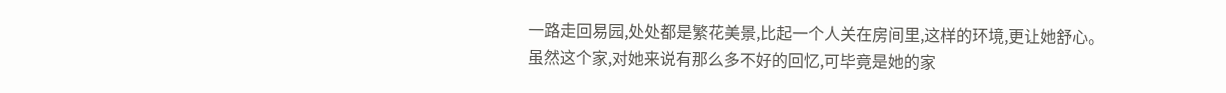一路走回易园,处处都是繁花美景,比起一个人关在房间里,这样的环境,更让她舒心。
虽然这个家,对她来说有那么多不好的回忆,可毕竟是她的家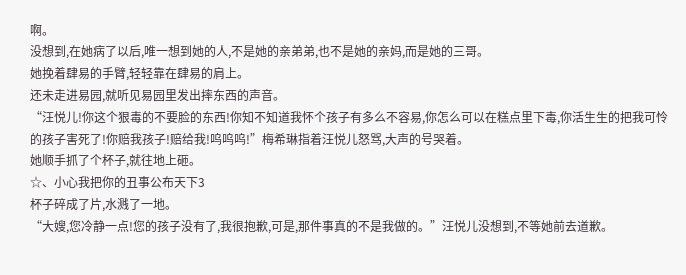啊。
没想到,在她病了以后,唯一想到她的人,不是她的亲弟弟,也不是她的亲妈,而是她的三哥。
她挽着肆易的手臂,轻轻靠在肆易的肩上。
还未走进易园,就听见易园里发出摔东西的声音。
“汪悦儿!你这个狠毒的不要脸的东西!你知不知道我怀个孩子有多么不容易,你怎么可以在糕点里下毒,你活生生的把我可怜的孩子害死了!你赔我孩子!赔给我!呜呜呜!”梅希琳指着汪悦儿怒骂,大声的号哭着。
她顺手抓了个杯子,就往地上砸。
☆、小心我把你的丑事公布天下3
杯子碎成了片,水溅了一地。
“大嫂,您冷静一点!您的孩子没有了,我很抱歉,可是,那件事真的不是我做的。”汪悦儿没想到,不等她前去道歉。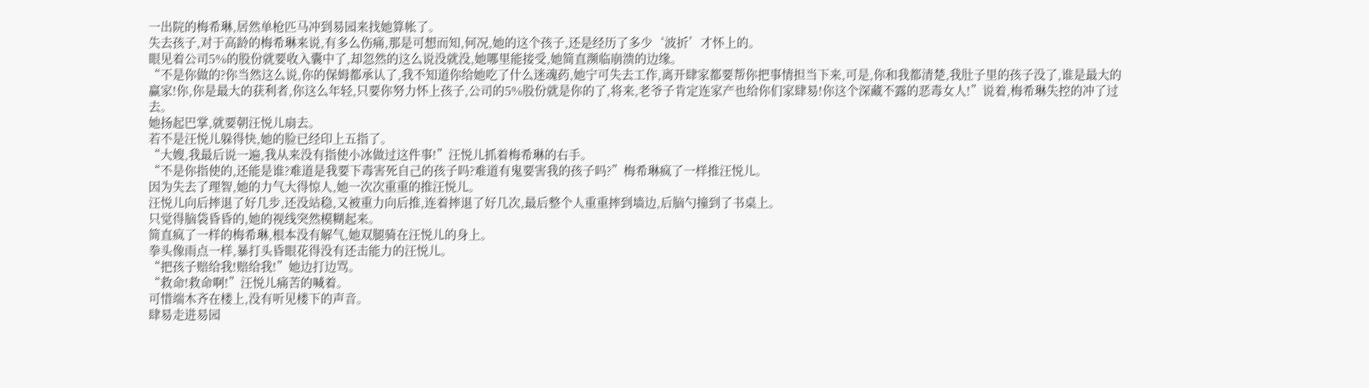一出院的梅希琳,居然单枪匹马冲到易园来找她算帐了。
失去孩子,对于高龄的梅希琳来说,有多么伤痛,那是可想而知,何况,她的这个孩子,还是经历了多少‘波折’才怀上的。
眼见着公司5%的股份就要收入囊中了,却忽然的这么说没就没,她哪里能接受,她简直濒临崩溃的边缘。
“不是你做的?你当然这么说,你的保姆都承认了,我不知道你给她吃了什么迷魂药,她宁可失去工作,离开肆家都要帮你把事情担当下来,可是,你和我都清楚,我肚子里的孩子没了,谁是最大的赢家!你,你是最大的获利者,你这么年轻,只要你努力怀上孩子,公司的5%股份就是你的了,将来,老爷子肯定连家产也给你们家肆易!你这个深藏不露的恶毒女人!”说着,梅希琳失控的冲了过去。
她扬起巴掌,就要朝汪悦儿扇去。
若不是汪悦儿躲得快,她的脸已经印上五指了。
“大嫂,我最后说一遍,我从来没有指使小冰做过这件事!”汪悦儿抓着梅希琳的右手。
“不是你指使的,还能是谁?难道是我要下毒害死自己的孩子吗?难道有鬼要害我的孩子吗?”梅希琳疯了一样推汪悦儿。
因为失去了理智,她的力气大得惊人,她一次次重重的推汪悦儿。
汪悦儿向后摔退了好几步,还没站稳,又被重力向后推,连着摔退了好几次,最后整个人重重摔到墙边,后脑勺撞到了书桌上。
只觉得脑袋昏昏的,她的视线突然模糊起来。
简直疯了一样的梅希琳,根本没有解气,她双腿骑在汪悦儿的身上。
拳头像雨点一样,暴打头昏眼花得没有还击能力的汪悦儿。
“把孩子赔给我!赔给我!”她边打边骂。
“救命!救命啊!”汪悦儿痛苦的喊着。
可惜端木齐在楼上,没有听见楼下的声音。
肆易走进易园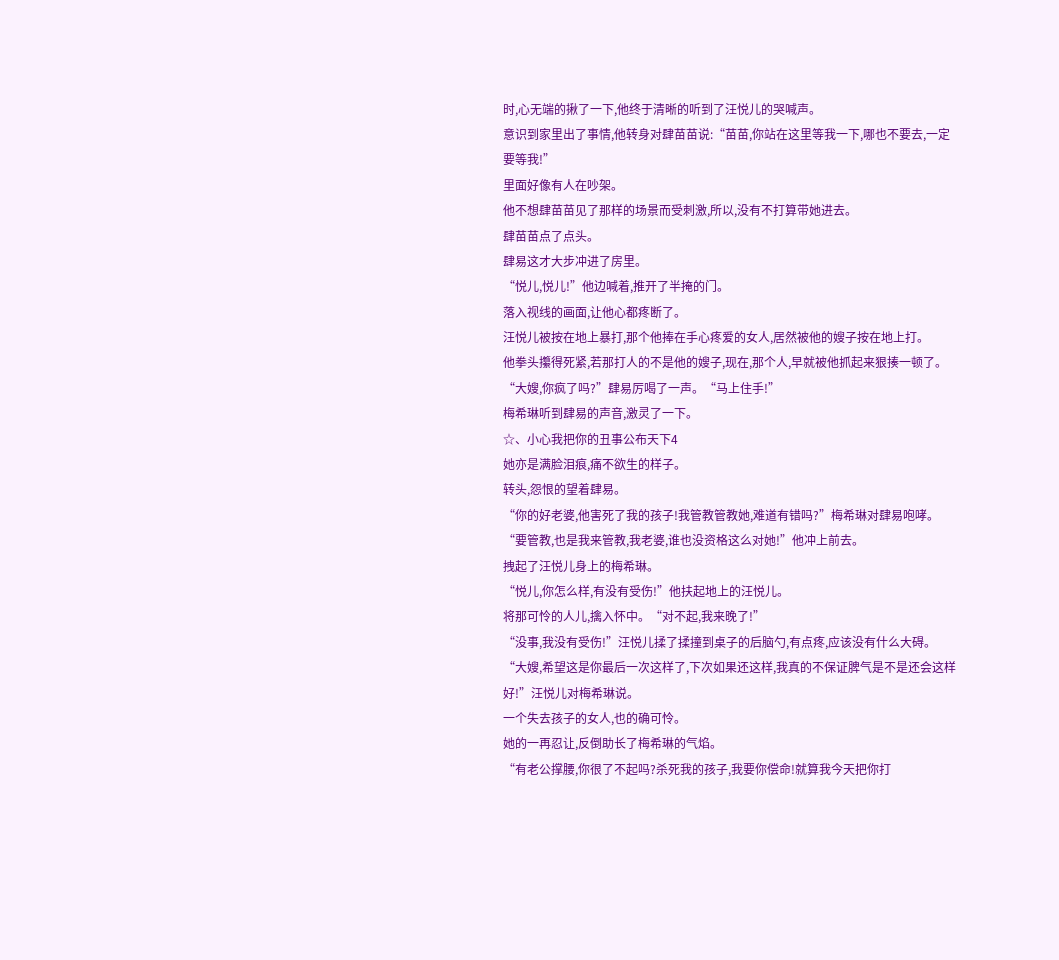时,心无端的揪了一下,他终于清晰的听到了汪悦儿的哭喊声。
意识到家里出了事情,他转身对肆苗苗说:“苗苗,你站在这里等我一下,哪也不要去,一定要等我!”
里面好像有人在吵架。
他不想肆苗苗见了那样的场景而受刺激,所以,没有不打算带她进去。
肆苗苗点了点头。
肆易这才大步冲进了房里。
“悦儿,悦儿!”他边喊着,推开了半掩的门。
落入视线的画面,让他心都疼断了。
汪悦儿被按在地上暴打,那个他捧在手心疼爱的女人,居然被他的嫂子按在地上打。
他拳头攥得死紧,若那打人的不是他的嫂子,现在,那个人,早就被他抓起来狠揍一顿了。
“大嫂,你疯了吗?”肆易厉喝了一声。“马上住手!”
梅希琳听到肆易的声音,激灵了一下。
☆、小心我把你的丑事公布天下4
她亦是满脸泪痕,痛不欲生的样子。
转头,怨恨的望着肆易。
“你的好老婆,他害死了我的孩子!我管教管教她,难道有错吗?”梅希琳对肆易咆哮。
“要管教,也是我来管教,我老婆,谁也没资格这么对她!”他冲上前去。
拽起了汪悦儿身上的梅希琳。
“悦儿,你怎么样,有没有受伤!”他扶起地上的汪悦儿。
将那可怜的人儿,擒入怀中。“对不起,我来晚了!”
“没事,我没有受伤!”汪悦儿揉了揉撞到桌子的后脑勺,有点疼,应该没有什么大碍。
“大嫂,希望这是你最后一次这样了,下次如果还这样,我真的不保证脾气是不是还会这样好!”汪悦儿对梅希琳说。
一个失去孩子的女人,也的确可怜。
她的一再忍让,反倒助长了梅希琳的气焰。
“有老公撑腰,你很了不起吗?杀死我的孩子,我要你偿命!就算我今天把你打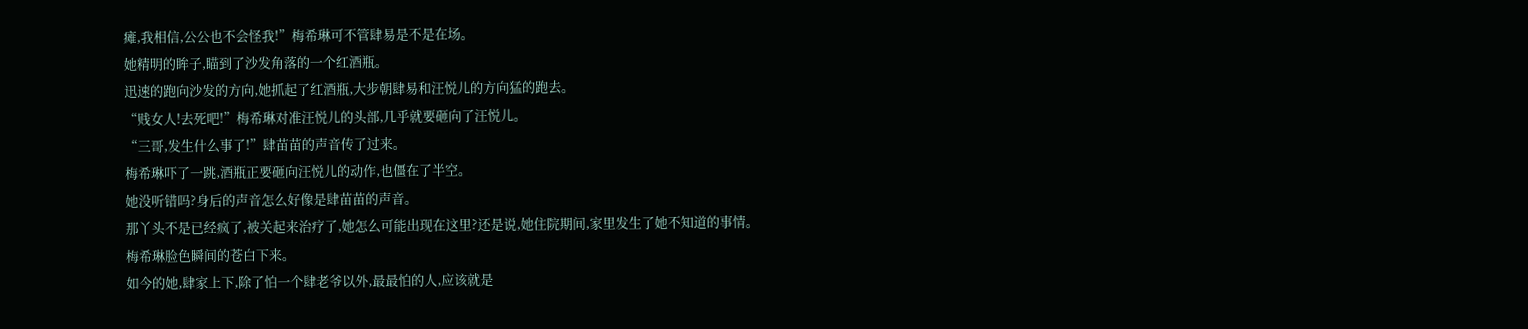瘫,我相信,公公也不会怪我!”梅希琳可不管肆易是不是在场。
她精明的眸子,瞄到了沙发角落的一个红酒瓶。
迅速的跑向沙发的方向,她抓起了红酒瓶,大步朝肆易和汪悦儿的方向猛的跑去。
“贱女人!去死吧!”梅希琳对准汪悦儿的头部,几乎就要砸向了汪悦儿。
“三哥,发生什么事了!”肆苗苗的声音传了过来。
梅希琳吓了一跳,酒瓶正要砸向汪悦儿的动作,也僵在了半空。
她没听错吗?身后的声音怎么好像是肆苗苗的声音。
那丫头不是已经疯了,被关起来治疗了,她怎么可能出现在这里?还是说,她住院期间,家里发生了她不知道的事情。
梅希琳脸色瞬间的苍白下来。
如今的她,肆家上下,除了怕一个肆老爷以外,最最怕的人,应该就是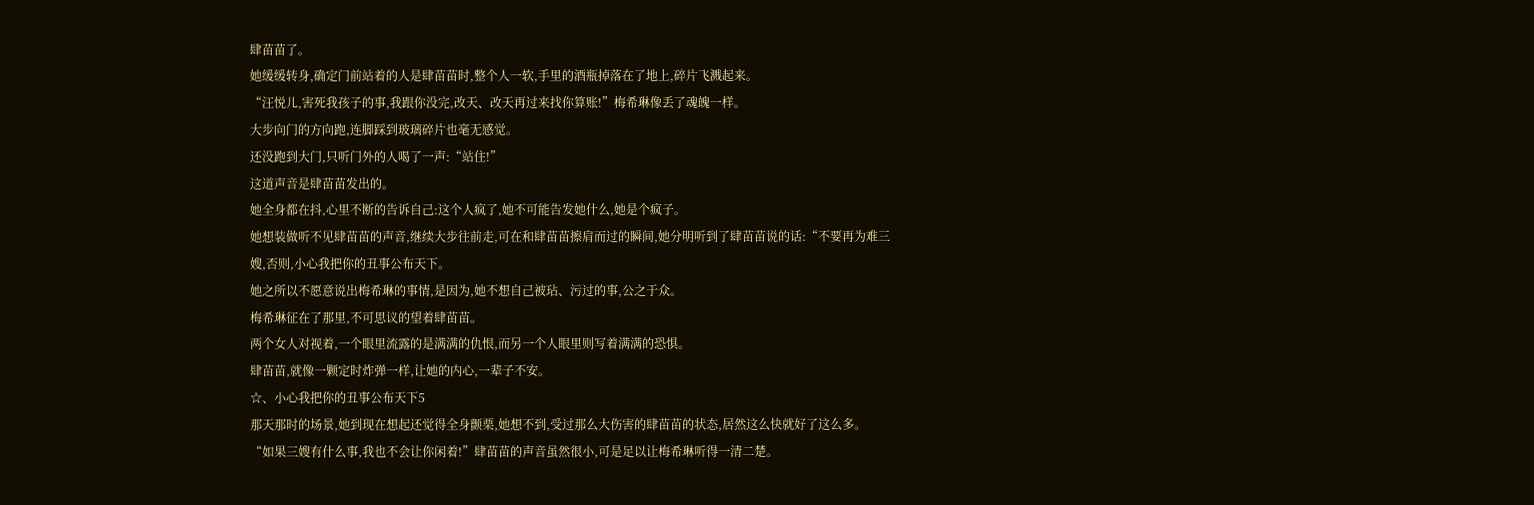肆苗苗了。
她缓缓转身,确定门前站着的人是肆苗苗时,整个人一软,手里的酒瓶掉落在了地上,碎片飞溅起来。
“汪悦儿,害死我孩子的事,我跟你没完,改天、改天再过来找你算账!”梅希琳像丢了魂魄一样。
大步向门的方向跑,连脚踩到玻璃碎片也毫无感觉。
还没跑到大门,只听门外的人喝了一声:“站住!”
这道声音是肆苗苗发出的。
她全身都在抖,心里不断的告诉自己:这个人疯了,她不可能告发她什么,她是个疯子。
她想装做听不见肆苗苗的声音,继续大步往前走,可在和肆苗苗擦肩而过的瞬间,她分明听到了肆苗苗说的话:“不要再为难三嫂,否则,小心我把你的丑事公布天下。
她之所以不愿意说出梅希琳的事情,是因为,她不想自己被玷、污过的事,公之于众。
梅希琳征在了那里,不可思议的望着肆苗苗。
两个女人对视着,一个眼里流露的是满满的仇恨,而另一个人眼里则写着满满的恐惧。
肆苗苗,就像一颗定时炸弹一样,让她的内心,一辈子不安。
☆、小心我把你的丑事公布天下5
那天那时的场景,她到现在想起还觉得全身颤栗,她想不到,受过那么大伤害的肆苗苗的状态,居然这么快就好了这么多。
“如果三嫂有什么事,我也不会让你闲着!”肆苗苗的声音虽然很小,可是足以让梅希琳听得一清二楚。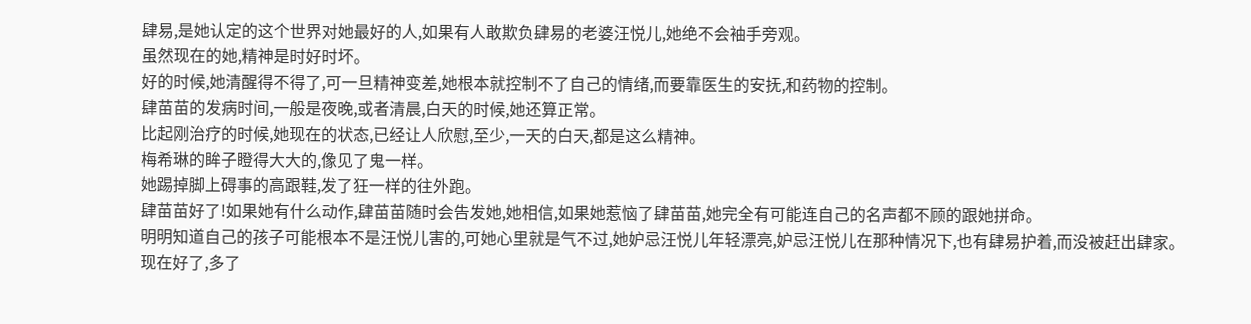肆易,是她认定的这个世界对她最好的人,如果有人敢欺负肆易的老婆汪悦儿,她绝不会袖手旁观。
虽然现在的她,精神是时好时坏。
好的时候,她清醒得不得了,可一旦精神变差,她根本就控制不了自己的情绪,而要靠医生的安抚,和药物的控制。
肆苗苗的发病时间,一般是夜晚,或者清晨,白天的时候,她还算正常。
比起刚治疗的时候,她现在的状态,已经让人欣慰,至少,一天的白天,都是这么精神。
梅希琳的眸子瞪得大大的,像见了鬼一样。
她踢掉脚上碍事的高跟鞋,发了狂一样的往外跑。
肆苗苗好了!如果她有什么动作,肆苗苗随时会告发她,她相信,如果她惹恼了肆苗苗,她完全有可能连自己的名声都不顾的跟她拼命。
明明知道自己的孩子可能根本不是汪悦儿害的,可她心里就是气不过,她妒忌汪悦儿年轻漂亮,妒忌汪悦儿在那种情况下,也有肆易护着,而没被赶出肆家。
现在好了,多了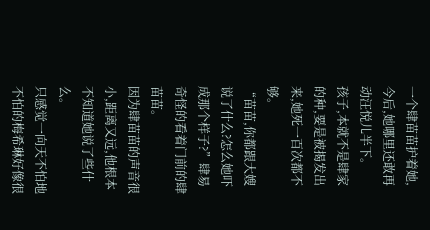一个肆苗苗护着她,今后,她哪里还敢再动汪悦儿半下。
孩子,本就不是肆家的种,要是被揭发出来,她死一百次都不够。
“苗苗,你都跟大嫂说了什么?怎么她吓成那个样子?”肆易奇怪的看着门前的肆苗苗。
因为肆苗苗的声音很小,距离又远,他根本不知道她说了些什么。
只感觉一向天不怕地不怕的梅希琳好像很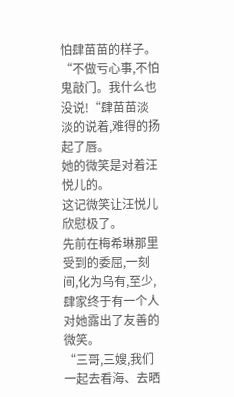怕肆苗苗的样子。
“不做亏心事,不怕鬼敲门。我什么也没说!“肆苗苗淡淡的说着,难得的扬起了唇。
她的微笑是对着汪悦儿的。
这记微笑让汪悦儿欣慰极了。
先前在梅希琳那里受到的委屈,一刻间,化为乌有,至少,肆家终于有一个人对她露出了友善的微笑。
“三哥,三嫂,我们一起去看海、去晒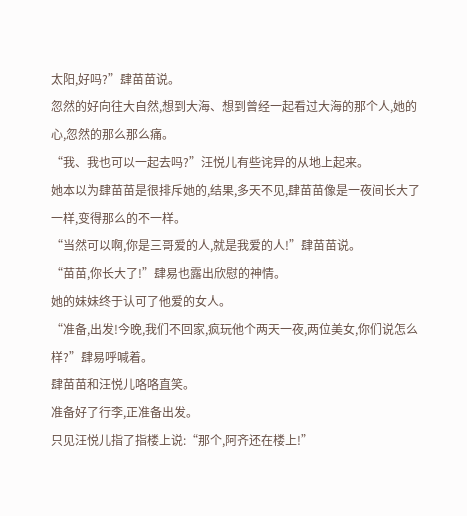太阳,好吗?”肆苗苗说。
忽然的好向往大自然,想到大海、想到曾经一起看过大海的那个人,她的心,忽然的那么那么痛。
“我、我也可以一起去吗?”汪悦儿有些诧异的从地上起来。
她本以为肆苗苗是很排斥她的,结果,多天不见,肆苗苗像是一夜间长大了一样,变得那么的不一样。
“当然可以啊,你是三哥爱的人,就是我爱的人!”肆苗苗说。
“苗苗,你长大了!”肆易也露出欣慰的神情。
她的妹妹终于认可了他爱的女人。
“准备,出发!今晚,我们不回家,疯玩他个两天一夜,两位美女,你们说怎么样?”肆易呼喊着。
肆苗苗和汪悦儿咯咯直笑。
准备好了行李,正准备出发。
只见汪悦儿指了指楼上说:“那个,阿齐还在楼上!”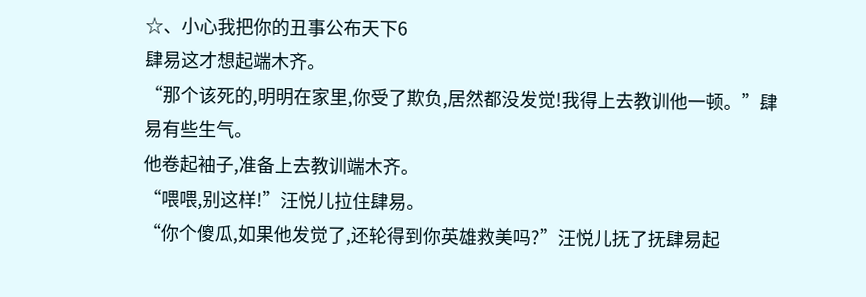☆、小心我把你的丑事公布天下6
肆易这才想起端木齐。
“那个该死的,明明在家里,你受了欺负,居然都没发觉!我得上去教训他一顿。”肆易有些生气。
他卷起袖子,准备上去教训端木齐。
“喂喂,别这样!”汪悦儿拉住肆易。
“你个傻瓜,如果他发觉了,还轮得到你英雄救美吗?”汪悦儿抚了抚肆易起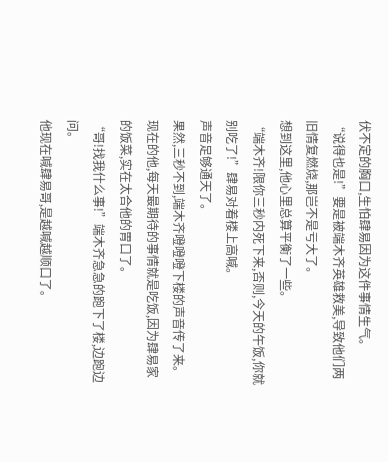伏不定的胸口,生怕肆易因为这件事情生气。
“说得也是!”要是被端木齐英雄救美,导致他们两旧情复燃烧,那岂不是亏大了。
想到这里,他心里总算平衡了一些。
“端木齐!限你三秒内死下来,否则,今天的午饭,你就别吃了!”肆易对着楼上高喊。
声音足够通天了。
果然,三秒不到,端木齐噔噔噔下楼的声音传了来。
现在的他,每天最期待的事情就是吃饭,因为肆易家的饭菜,实在太合他的胃口了。
“哥!找我什么事!”端木齐急急的跑下了楼,边跑边问。
他现在喊肆易哥,是越喊越顺口了。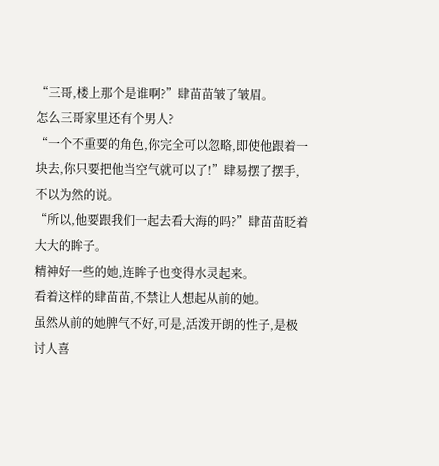“三哥,楼上那个是谁啊?”肆苗苗皱了皱眉。
怎么三哥家里还有个男人?
“一个不重要的角色,你完全可以忽略,即使他跟着一块去,你只要把他当空气就可以了!”肆易摆了摆手,不以为然的说。
“所以,他要跟我们一起去看大海的吗?”肆苗苗眨着大大的眸子。
精神好一些的她,连眸子也变得水灵起来。
看着这样的肆苗苗,不禁让人想起从前的她。
虽然从前的她脾气不好,可是,活泼开朗的性子,是极讨人喜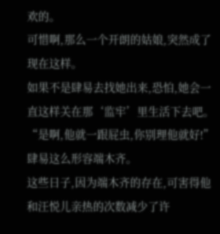欢的。
可惜啊,那么一个开朗的姑娘,突然成了现在这样。
如果不是肆易去找她出来,恐怕,她会一直这样关在那‘监牢’里生活下去吧。
“是啊,他就一跟屁虫,你别理他就好!”肆易这么形容端木齐。
这些日子,因为端木齐的存在,可害得他和汪悦儿亲热的次数减少了许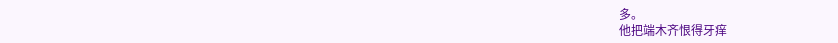多。
他把端木齐恨得牙痒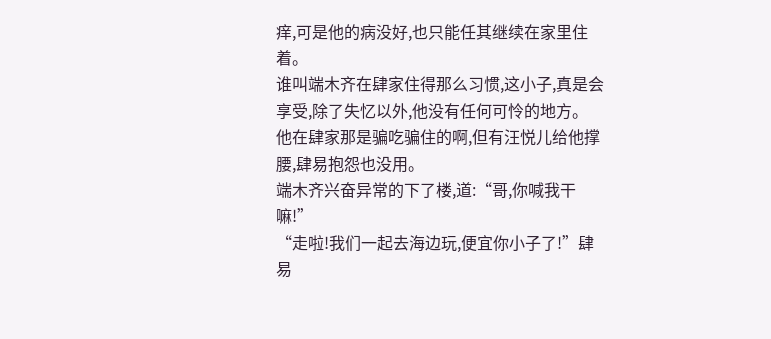痒,可是他的病没好,也只能任其继续在家里住着。
谁叫端木齐在肆家住得那么习惯,这小子,真是会享受,除了失忆以外,他没有任何可怜的地方。
他在肆家那是骗吃骗住的啊,但有汪悦儿给他撑腰,肆易抱怨也没用。
端木齐兴奋异常的下了楼,道:“哥,你喊我干嘛!”
“走啦!我们一起去海边玩,便宜你小子了!”肆易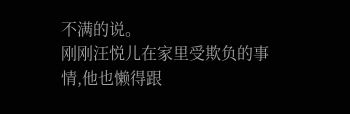不满的说。
刚刚汪悦儿在家里受欺负的事情,他也懒得跟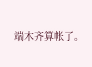端木齐算帐了。